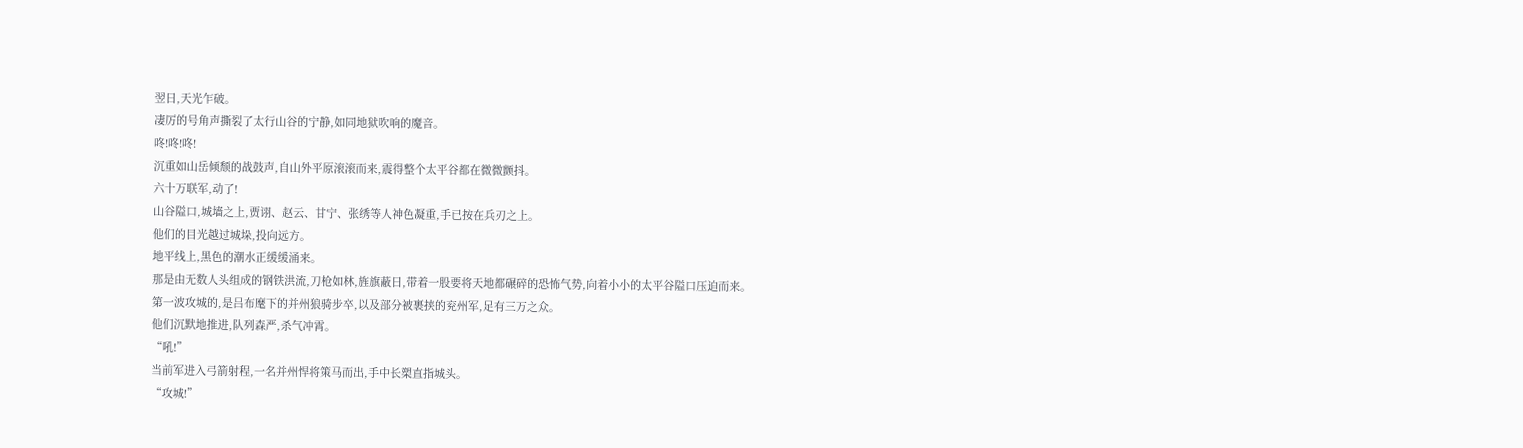翌日,天光乍破。
凄厉的号角声撕裂了太行山谷的宁静,如同地狱吹响的魔音。
咚!咚!咚!
沉重如山岳倾颓的战鼓声,自山外平原滚滚而来,震得整个太平谷都在微微颤抖。
六十万联军,动了!
山谷隘口,城墙之上,贾诩、赵云、甘宁、张绣等人神色凝重,手已按在兵刃之上。
他们的目光越过城垛,投向远方。
地平线上,黑色的潮水正缓缓涌来。
那是由无数人头组成的钢铁洪流,刀枪如林,旌旗蔽日,带着一股要将天地都碾碎的恐怖气势,向着小小的太平谷隘口压迫而来。
第一波攻城的,是吕布麾下的并州狼骑步卒,以及部分被裹挟的兖州军,足有三万之众。
他们沉默地推进,队列森严,杀气冲霄。
“吼!”
当前军进入弓箭射程,一名并州悍将策马而出,手中长槊直指城头。
“攻城!”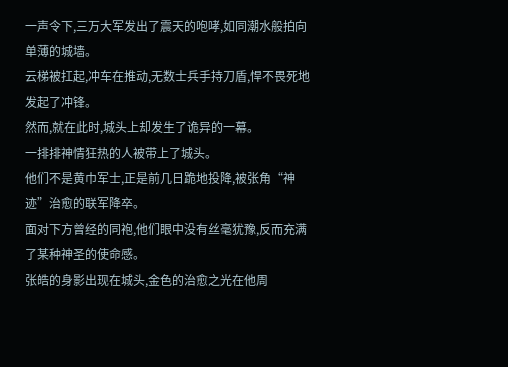一声令下,三万大军发出了震天的咆哮,如同潮水般拍向单薄的城墙。
云梯被扛起,冲车在推动,无数士兵手持刀盾,悍不畏死地发起了冲锋。
然而,就在此时,城头上却发生了诡异的一幕。
一排排神情狂热的人被带上了城头。
他们不是黄巾军士,正是前几日跪地投降,被张角“神迹”治愈的联军降卒。
面对下方曾经的同袍,他们眼中没有丝毫犹豫,反而充满了某种神圣的使命感。
张皓的身影出现在城头,金色的治愈之光在他周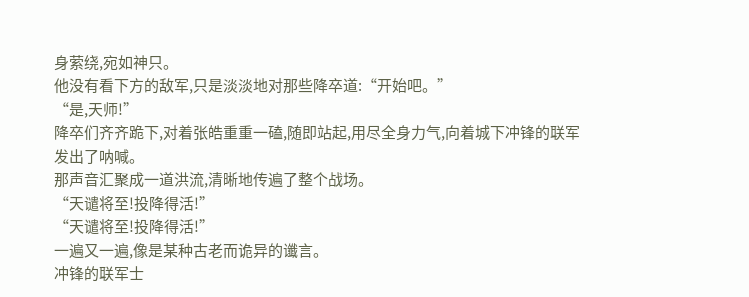身萦绕,宛如神只。
他没有看下方的敌军,只是淡淡地对那些降卒道:“开始吧。”
“是,天师!”
降卒们齐齐跪下,对着张皓重重一磕,随即站起,用尽全身力气,向着城下冲锋的联军发出了呐喊。
那声音汇聚成一道洪流,清晰地传遍了整个战场。
“天谴将至!投降得活!”
“天谴将至!投降得活!”
一遍又一遍,像是某种古老而诡异的谶言。
冲锋的联军士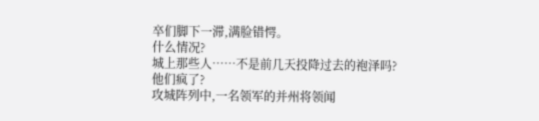卒们脚下一滞,满脸错愕。
什么情况?
城上那些人……不是前几天投降过去的袍泽吗?
他们疯了?
攻城阵列中,一名领军的并州将领闻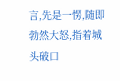言,先是一愣,随即勃然大怒,指着城头破口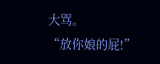大骂。
“放你娘的屁!”